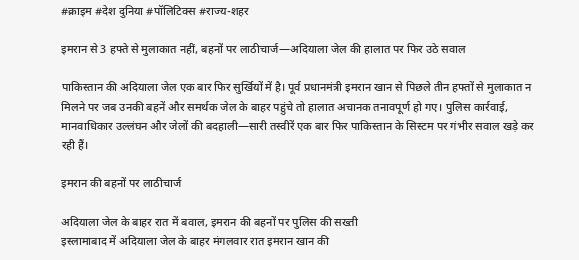#क्राइम #देश दुनिया #पॉलिटिक्स #राज्य-शहर

इमरान से 3 हफ्ते से मुलाकात नहीं, बहनों पर लाठीचार्ज—अदियाला जेल की हालात पर फिर उठे सवाल

पाकिस्तान की अदियाला जेल एक बार फिर सुर्खियों में है। पूर्व प्रधानमंत्री इमरान खान से पिछले तीन हफ्तों से मुलाकात न मिलने पर जब उनकी बहनें और समर्थक जेल के बाहर पहुंचे तो हालात अचानक तनावपूर्ण हो गए। पुलिस कार्रवाई, मानवाधिकार उल्लंघन और जेलों की बदहाली—सारी तस्वीरें एक बार फिर पाकिस्तान के सिस्टम पर गंभीर सवाल खड़े कर रही हैं।

इमरान की बहनों पर लाठीचार्ज

अदियाला जेल के बाहर रात में बवाल, इमरान की बहनों पर पुलिस की सख्ती
इस्लामाबाद में अदियाला जेल के बाहर मंगलवार रात इमरान खान की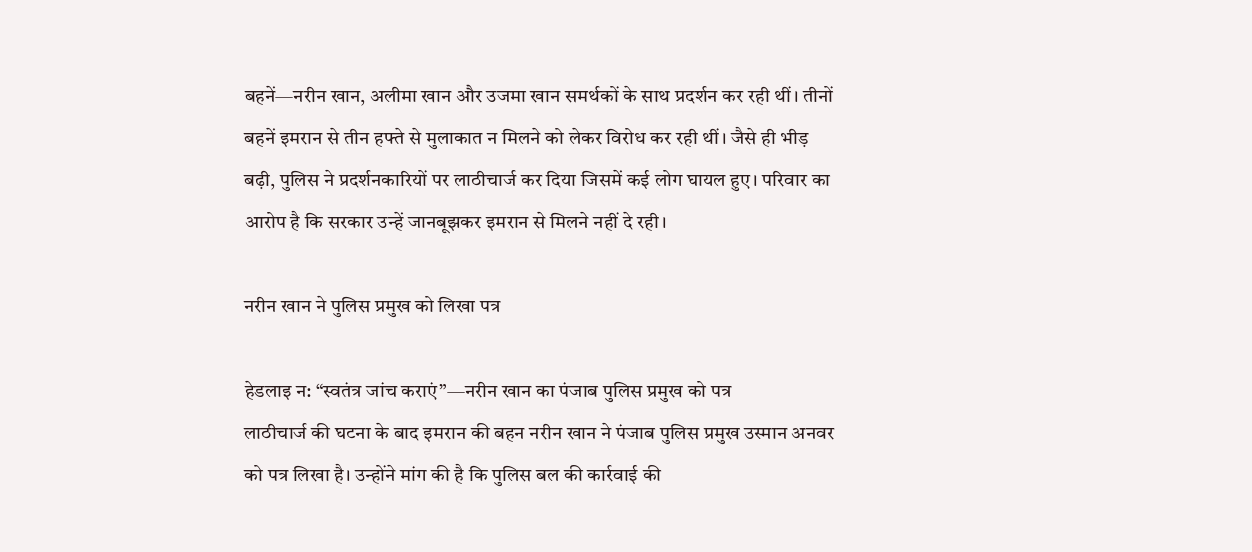बहनें—नरीन खान, अलीमा खान और उजमा खान समर्थकों के साथ प्रदर्शन कर रही थीं। तीनों बहनें इमरान से तीन हफ्ते से मुलाकात न मिलने को लेकर विरोध कर रही थीं। जैसे ही भीड़ बढ़ी, पुलिस ने प्रदर्शनकारियों पर लाठीचार्ज कर दिया जिसमें कई लोग घायल हुए। परिवार का आरोप है कि सरकार उन्हें जानबूझकर इमरान से मिलने नहीं दे रही।

नरीन खान ने पुलिस प्रमुख को लिखा पत्र

हेडलाइ न: “स्वतंत्र जांच कराएं”—नरीन खान का पंजाब पुलिस प्रमुख को पत्र
लाठीचार्ज की घटना के बाद इमरान की बहन नरीन खान ने पंजाब पुलिस प्रमुख उस्मान अनवर को पत्र लिखा है। उन्होंने मांग की है कि पुलिस बल की कार्रवाई की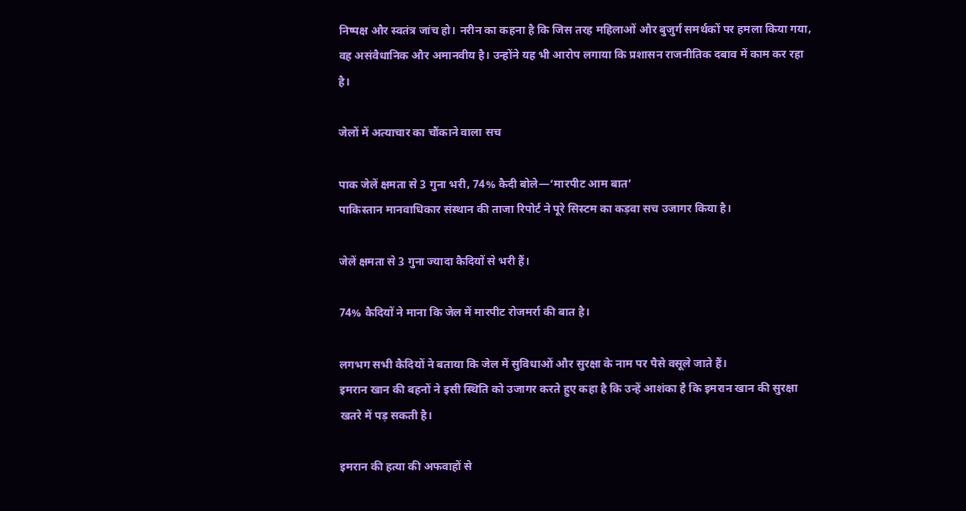निष्पक्ष और स्वतंत्र जांच हो। नरीन का कहना है कि जिस तरह महिलाओं और बुजुर्ग समर्थकों पर हमला किया गया, वह असंवैधानिक और अमानवीय है। उन्होंने यह भी आरोप लगाया कि प्रशासन राजनीतिक दबाव में काम कर रहा है।

जेलों में अत्याचार का चौंकाने वाला सच

पाक जेलें क्षमता से 3 गुना भरी, 74% कैदी बोले—‘मारपीट आम बात’
पाकिस्तान मानवाधिकार संस्थान की ताजा रिपोर्ट ने पूरे सिस्टम का कड़वा सच उजागर किया है।

जेलें क्षमता से 3 गुना ज्यादा कैदियों से भरी हैं।

74% कैदियों ने माना कि जेल में मारपीट रोजमर्रा की बात है।

लगभग सभी कैदियों ने बताया कि जेल में सुविधाओं और सुरक्षा के नाम पर पैसे वसूले जाते हैं।
इमरान खान की बहनों ने इसी स्थिति को उजागर करते हुए कहा है कि उन्हें आशंका है कि इमरान खान की सुरक्षा खतरे में पड़ सकती है।

इमरान की हत्या की अफवाहों से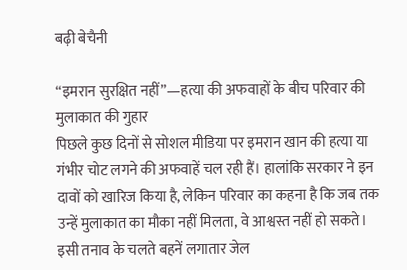बढ़ी बेचैनी

“इमरान सुरक्षित नहीं”—हत्या की अफवाहों के बीच परिवार की मुलाकात की गुहार
पिछले कुछ दिनों से सोशल मीडिया पर इमरान खान की हत्या या गंभीर चोट लगने की अफवाहें चल रही हैं। हालांकि सरकार ने इन दावों को खारिज किया है, लेकिन परिवार का कहना है कि जब तक उन्हें मुलाकात का मौका नहीं मिलता, वे आश्वस्त नहीं हो सकते। इसी तनाव के चलते बहनें लगातार जेल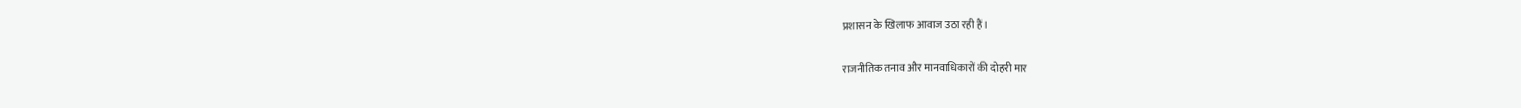प्रशासन के खिलाफ आवाज उठा रही हैं।

राजनीतिक तनाव और मानवाधिकारों की दोहरी मार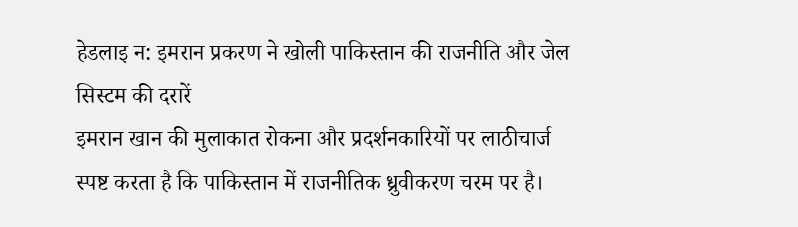हेडलाइ न: इमरान प्रकरण ने खोली पाकिस्तान की राजनीति और जेल सिस्टम की दरारें
इमरान खान की मुलाकात रोकना और प्रदर्शनकारियों पर लाठीचार्ज स्पष्ट करता है कि पाकिस्तान में राजनीतिक ध्रुवीकरण चरम पर है।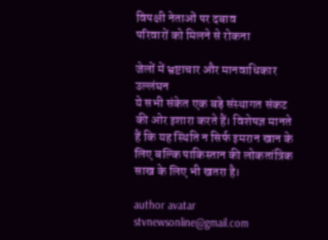विपक्षी नेताओं पर दबाव
परिवारों को मिलने से रोकना

जेलों में भ्रष्टाचार और मानवाधिकार उल्लंघन
ये सभी संकेत एक बड़े संस्थागत संकट की ओर इशारा करते हैं। विशेषज्ञ मानते हैं कि यह स्थिति न सिर्फ इमरान खान के लिए बल्कि पाकिस्तान की लोकतांत्रिक साख के लिए भी खतरा है।

author avatar
stvnewsonline@gmail.com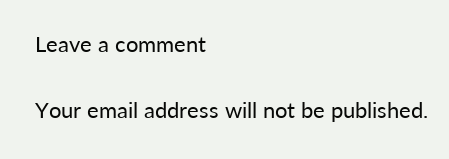Leave a comment

Your email address will not be published.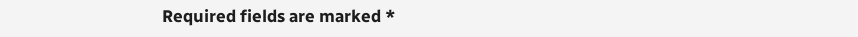Required fields are marked *